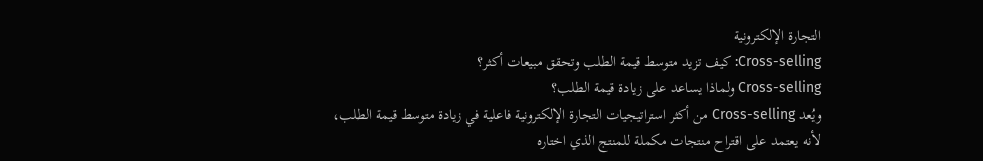التجارة الإلكترونية
Cross-selling: كيف تزيد متوسط قيمة الطلب وتحقق مبيعات أكثر؟
Cross-selling ولماذا يساعد على زيادة قيمة الطلب؟
ويُعد Cross-selling من أكثر استراتيجيات التجارة الإلكترونية فاعلية في زيادة متوسط قيمة الطلب، لأنه يعتمد على اقتراح منتجات مكملة للمنتج الذي اختاره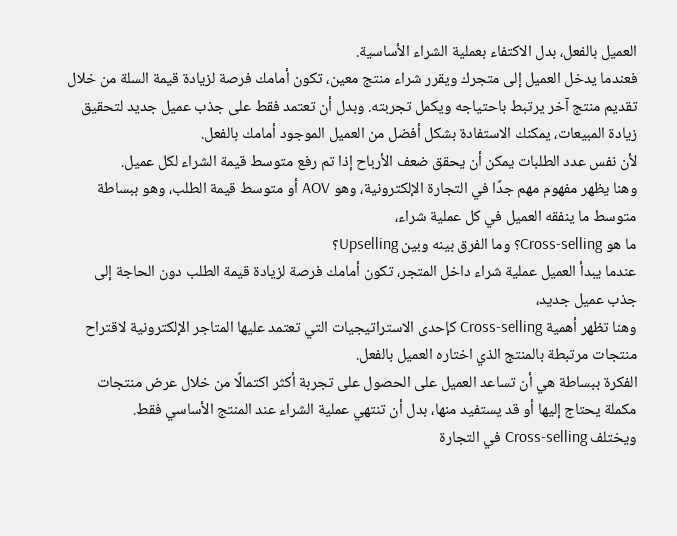العميل بالفعل، بدل الاكتفاء بعملية الشراء الأساسية.
فعندما يدخل العميل إلى متجرك ويقرر شراء منتج معين، تكون أمامك فرصة لزيادة قيمة السلة من خلال تقديم منتج آخر يرتبط باحتياجه ويكمل تجربته. وبدل أن تعتمد فقط على جذب عميل جديد لتحقيق زيادة المبيعات، يمكنك الاستفادة بشكل أفضل من العميل الموجود أمامك بالفعل.
لأن نفس عدد الطلبات يمكن أن يحقق ضعف الأرباح إذا تم رفع متوسط قيمة الشراء لكل عميل.
وهنا يظهر مفهوم مهم جدًا في التجارة الإلكترونية، وهو AOV أو متوسط قيمة الطلب، وهو ببساطة متوسط ما ينفقه العميل في كل عملية شراء،
ما هو Cross-selling؟ وما الفرق بينه وبين Upselling؟
عندما يبدأ العميل عملية شراء داخل المتجر، تكون أمامك فرصة لزيادة قيمة الطلب دون الحاجة إلى جذب عميل جديد،
وهنا تظهر أهمية Cross-selling كإحدى الاستراتيجيات التي تعتمد عليها المتاجر الإلكترونية لاقتراح منتجات مرتبطة بالمنتج الذي اختاره العميل بالفعل.
الفكرة ببساطة هي أن تساعد العميل على الحصول على تجربة أكثر اكتمالًا من خلال عرض منتجات مكملة يحتاج إليها أو قد يستفيد منها، بدل أن تنتهي عملية الشراء عند المنتج الأساسي فقط.
ويختلف Cross-selling في التجارة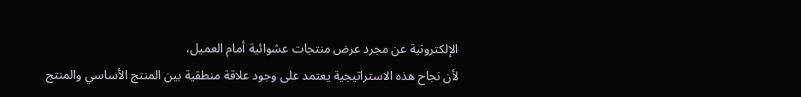الإلكترونية عن مجرد عرض منتجات عشوائية أمام العميل،
لأن نجاح هذه الاستراتيجية يعتمد على وجود علاقة منطقية بين المنتج الأساسي والمنتج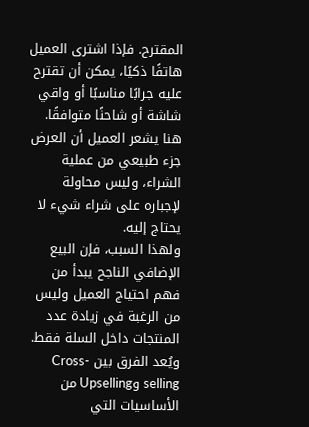المقترح. فإذا اشترى العميل هاتفًا ذكيًا، يمكن أن تقترح عليه جرابًا مناسبًا أو واقي شاشة أو شاحنًا متوافقًا.
هنا يشعر العميل أن العرض جزء طبيعي من عملية الشراء، وليس محاولة لإجباره على شراء شيء لا يحتاج إليه.
ولهذا السبب، فإن البيع الإضافي الناجح يبدأ من فهم احتياج العميل وليس من الرغبة في زيادة عدد المنتجات داخل السلة فقط.
ويُعد الفرق بين Cross-selling وUpselling من الأساسيات التي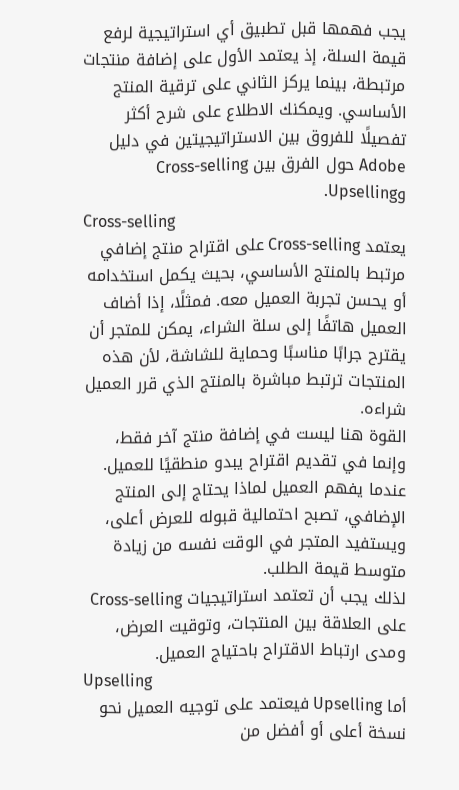يجب فهمها قبل تطبيق أي استراتيجية لرفع قيمة السلة، إذ يعتمد الأول على إضافة منتجات مرتبطة، بينما يركز الثاني على ترقية المنتج الأساسي. ويمكنك الاطلاع على شرح أكثر تفصيلًا للفروق بين الاستراتيجيتين في دليل Adobe حول الفرق بين Cross-selling وUpselling.
Cross-selling
يعتمد Cross-selling على اقتراح منتج إضافي مرتبط بالمنتج الأساسي، بحيث يكمل استخدامه أو يحسن تجربة العميل معه. فمثلًا، إذا أضاف العميل هاتفًا إلى سلة الشراء، يمكن للمتجر أن يقترح جرابًا مناسبًا وحماية للشاشة، لأن هذه المنتجات ترتبط مباشرة بالمنتج الذي قرر العميل شراءه.
القوة هنا ليست في إضافة منتج آخر فقط، وإنما في تقديم اقتراح يبدو منطقيًا للعميل. عندما يفهم العميل لماذا يحتاج إلى المنتج الإضافي، تصبح احتمالية قبوله للعرض أعلى، ويستفيد المتجر في الوقت نفسه من زيادة متوسط قيمة الطلب.
لذلك يجب أن تعتمد استراتيجيات Cross-selling على العلاقة بين المنتجات، وتوقيت العرض، ومدى ارتباط الاقتراح باحتياج العميل.
Upselling
أما Upselling فيعتمد على توجيه العميل نحو نسخة أعلى أو أفضل من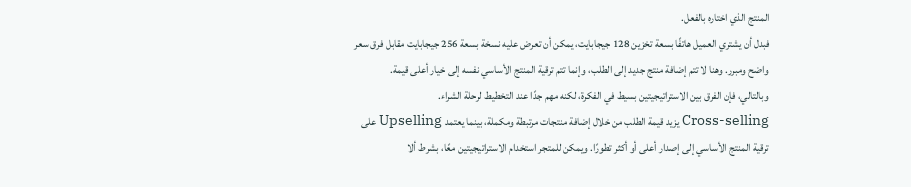المنتج الذي اختاره بالفعل.
فبدل أن يشتري العميل هاتفًا بسعة تخزين 128 جيجابايت، يمكن أن تعرض عليه نسخة بسعة 256 جيجابايت مقابل فرق سعر واضح ومبرر. وهنا لا تتم إضافة منتج جديد إلى الطلب، وإنما تتم ترقية المنتج الأساسي نفسه إلى خيار أعلى قيمة.
وبالتالي، فإن الفرق بين الاستراتيجيتين بسيط في الفكرة، لكنه مهم جدًا عند التخطيط لرحلة الشراء.
Cross-selling يزيد قيمة الطلب من خلال إضافة منتجات مرتبطة ومكملة، بينما يعتمد Upselling على ترقية المنتج الأساسي إلى إصدار أعلى أو أكثر تطورًا. ويمكن للمتجر استخدام الاستراتيجيتين معًا، بشرط ألا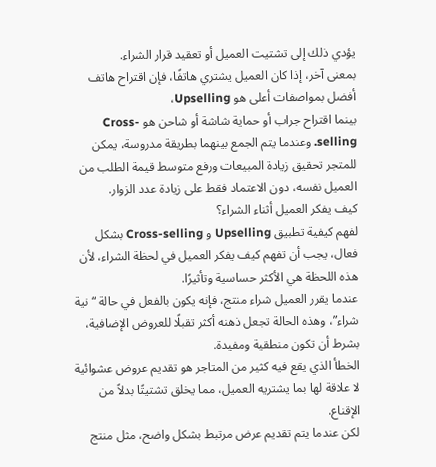يؤدي ذلك إلى تشتيت العميل أو تعقيد قرار الشراء.
بمعنى آخر، إذا كان العميل يشتري هاتفًا، فإن اقتراح هاتف أفضل بمواصفات أعلى هو Upselling،
بينما اقتراح جراب أو حماية شاشة أو شاحن هو Cross-selling. وعندما يتم الجمع بينهما بطريقة مدروسة، يمكن للمتجر تحقيق زيادة المبيعات ورفع متوسط قيمة الطلب من العميل نفسه، دون الاعتماد فقط على زيادة عدد الزوار.
كيف يفكر العميل أثناء الشراء؟
لفهم كيفية تطبيق Upselling و Cross-selling بشكل فعال، يجب أن تفهم كيف يفكر العميل في لحظة الشراء، لأن هذه اللحظة هي الأكثر حساسية وتأثيرًا.
عندما يقرر العميل شراء منتج، فإنه يكون بالفعل في حالة “نية شراء”، وهذه الحالة تجعل ذهنه أكثر تقبلًا للعروض الإضافية، بشرط أن تكون منطقية ومفيدة.
الخطأ الذي يقع فيه كثير من المتاجر هو تقديم عروض عشوائية لا علاقة لها بما يشتريه العميل، مما يخلق تشتيتًا بدلاً من الإقناع.
لكن عندما يتم تقديم عرض مرتبط بشكل واضح، مثل منتج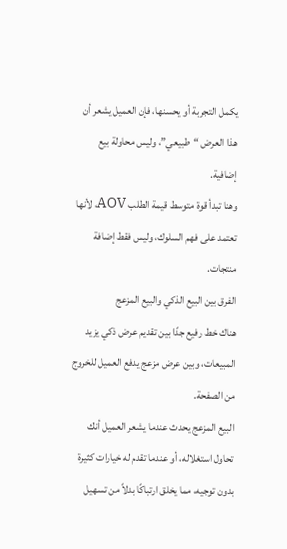يكمل التجربة أو يحسنها، فإن العميل يشعر أن هذا العرض “طبيعي”، وليس محاولة بيع إضافية.
وهنا تبدأ قوة متوسط قيمة الطلب AOV، لأنها تعتمد على فهم السلوك، وليس فقط إضافة منتجات.
الفرق بين البيع الذكي والبيع المزعج
هناك خط رفيع جدًا بين تقديم عرض ذكي يزيد المبيعات، وبين عرض مزعج يدفع العميل للخروج من الصفحة.
البيع المزعج يحدث عندما يشعر العميل أنك تحاول استغلاله، أو عندما تقدم له خيارات كثيرة بدون توجيه، مما يخلق ارتباكًا بدلاً من تسهيل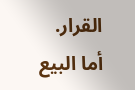القرار.
أما البيع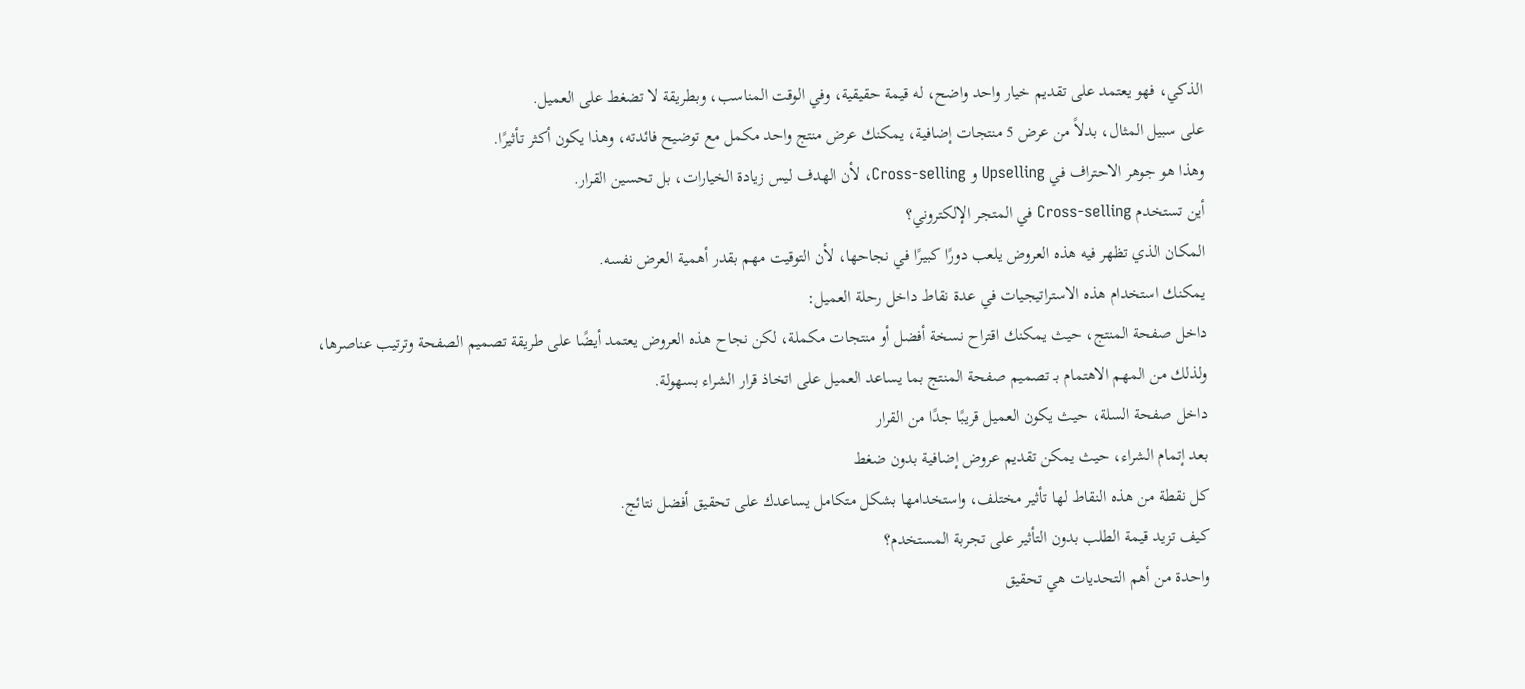الذكي، فهو يعتمد على تقديم خيار واحد واضح، له قيمة حقيقية، وفي الوقت المناسب، وبطريقة لا تضغط على العميل.
على سبيل المثال، بدلاً من عرض 5 منتجات إضافية، يمكنك عرض منتج واحد مكمل مع توضيح فائدته، وهذا يكون أكثر تأثيرًا.
وهذا هو جوهر الاحتراف في Upselling و Cross-selling، لأن الهدف ليس زيادة الخيارات، بل تحسين القرار.
أين تستخدم Cross-selling في المتجر الإلكتروني؟
المكان الذي تظهر فيه هذه العروض يلعب دورًا كبيرًا في نجاحها، لأن التوقيت مهم بقدر أهمية العرض نفسه.
يمكنك استخدام هذه الاستراتيجيات في عدة نقاط داخل رحلة العميل:
داخل صفحة المنتج، حيث يمكنك اقتراح نسخة أفضل أو منتجات مكملة، لكن نجاح هذه العروض يعتمد أيضًا على طريقة تصميم الصفحة وترتيب عناصرها،
ولذلك من المهم الاهتمام بـ تصميم صفحة المنتج بما يساعد العميل على اتخاذ قرار الشراء بسهولة.
داخل صفحة السلة، حيث يكون العميل قريبًا جدًا من القرار
بعد إتمام الشراء، حيث يمكن تقديم عروض إضافية بدون ضغط
كل نقطة من هذه النقاط لها تأثير مختلف، واستخدامها بشكل متكامل يساعدك على تحقيق أفضل نتائج.
كيف تزيد قيمة الطلب بدون التأثير على تجربة المستخدم؟
واحدة من أهم التحديات هي تحقيق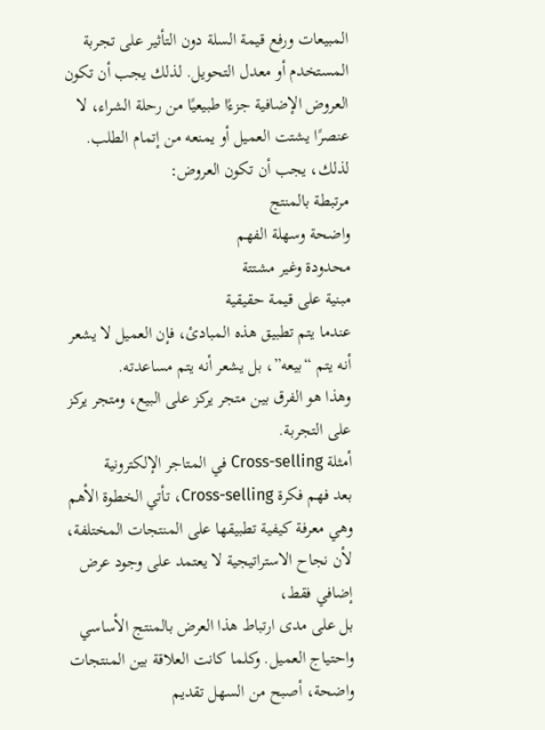المبيعات ورفع قيمة السلة دون التأثير على تجربة المستخدم أو معدل التحويل. لذلك يجب أن تكون العروض الإضافية جزءًا طبيعيًا من رحلة الشراء، لا عنصرًا يشتت العميل أو يمنعه من إتمام الطلب.
لذلك، يجب أن تكون العروض:
مرتبطة بالمنتج
واضحة وسهلة الفهم
محدودة وغير مشتتة
مبنية على قيمة حقيقية
عندما يتم تطبيق هذه المبادئ، فإن العميل لا يشعر أنه يتم “بيعه”، بل يشعر أنه يتم مساعدته.
وهذا هو الفرق بين متجر يركز على البيع، ومتجر يركز على التجربة.
أمثلة Cross-selling في المتاجر الإلكترونية
بعد فهم فكرة Cross-selling، تأتي الخطوة الأهم وهي معرفة كيفية تطبيقها على المنتجات المختلفة، لأن نجاح الاستراتيجية لا يعتمد على وجود عرض إضافي فقط،
بل على مدى ارتباط هذا العرض بالمنتج الأساسي واحتياج العميل. وكلما كانت العلاقة بين المنتجات واضحة، أصبح من السهل تقديم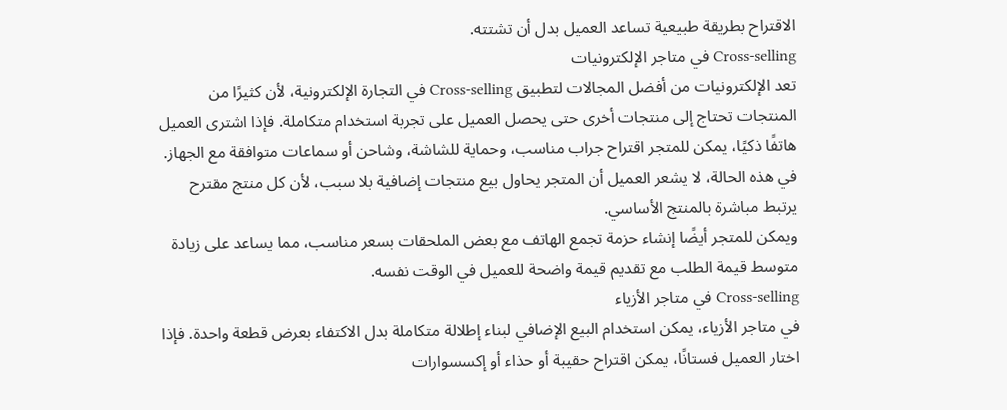الاقتراح بطريقة طبيعية تساعد العميل بدل أن تشتته.
Cross-selling في متاجر الإلكترونيات
تعد الإلكترونيات من أفضل المجالات لتطبيق Cross-selling في التجارة الإلكترونية، لأن كثيرًا من المنتجات تحتاج إلى منتجات أخرى حتى يحصل العميل على تجربة استخدام متكاملة. فإذا اشترى العميل هاتفًا ذكيًا، يمكن للمتجر اقتراح جراب مناسب، وحماية للشاشة، وشاحن أو سماعات متوافقة مع الجهاز.
في هذه الحالة، لا يشعر العميل أن المتجر يحاول بيع منتجات إضافية بلا سبب، لأن كل منتج مقترح يرتبط مباشرة بالمنتج الأساسي.
ويمكن للمتجر أيضًا إنشاء حزمة تجمع الهاتف مع بعض الملحقات بسعر مناسب، مما يساعد على زيادة متوسط قيمة الطلب مع تقديم قيمة واضحة للعميل في الوقت نفسه.
Cross-selling في متاجر الأزياء
في متاجر الأزياء، يمكن استخدام البيع الإضافي لبناء إطلالة متكاملة بدل الاكتفاء بعرض قطعة واحدة. فإذا اختار العميل فستانًا، يمكن اقتراح حقيبة أو حذاء أو إكسسوارات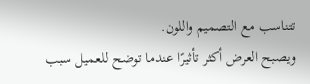تتناسب مع التصميم واللون.
ويصبح العرض أكثر تأثيرًا عندما توضح للعميل سبب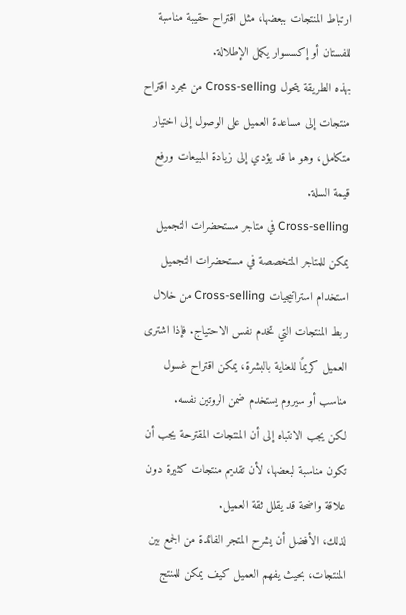ارتباط المنتجات ببعضها، مثل اقتراح حقيبة مناسبة للفستان أو إكسسوار يكمل الإطلالة.
بهذه الطريقة يتحول Cross-selling من مجرد اقتراح منتجات إلى مساعدة العميل على الوصول إلى اختيار متكامل، وهو ما قد يؤدي إلى زيادة المبيعات ورفع قيمة السلة.
Cross-selling في متاجر مستحضرات التجميل
يمكن للمتاجر المتخصصة في مستحضرات التجميل استخدام استراتيجيات Cross-selling من خلال ربط المنتجات التي تخدم نفس الاحتياج. فإذا اشترى العميل كريمًا للعناية بالبشرة، يمكن اقتراح غسول مناسب أو سيروم يستخدم ضمن الروتين نفسه.
لكن يجب الانتباه إلى أن المنتجات المقترحة يجب أن تكون مناسبة لبعضها، لأن تقديم منتجات كثيرة دون علاقة واضحة قد يقلل ثقة العميل.
لذلك، الأفضل أن يشرح المتجر الفائدة من الجمع بين المنتجات، بحيث يفهم العميل كيف يمكن للمنتج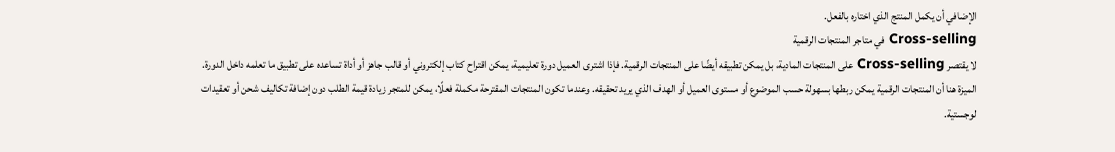الإضافي أن يكمل المنتج الذي اختاره بالفعل.
Cross-selling في متاجر المنتجات الرقمية
لا يقتصر Cross-selling على المنتجات المادية، بل يمكن تطبيقه أيضًا على المنتجات الرقمية. فإذا اشترى العميل دورة تعليمية، يمكن اقتراح كتاب إلكتروني أو قالب جاهز أو أداة تساعده على تطبيق ما تعلمه داخل الدورة.
الميزة هنا أن المنتجات الرقمية يمكن ربطها بسهولة حسب الموضوع أو مستوى العميل أو الهدف الذي يريد تحقيقه. وعندما تكون المنتجات المقترحة مكملة فعلًا، يمكن للمتجر زيادة قيمة الطلب دون إضافة تكاليف شحن أو تعقيدات لوجستية.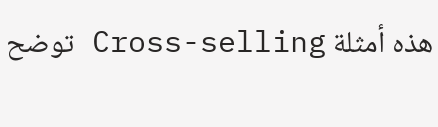هذه أمثلة Cross-selling توضح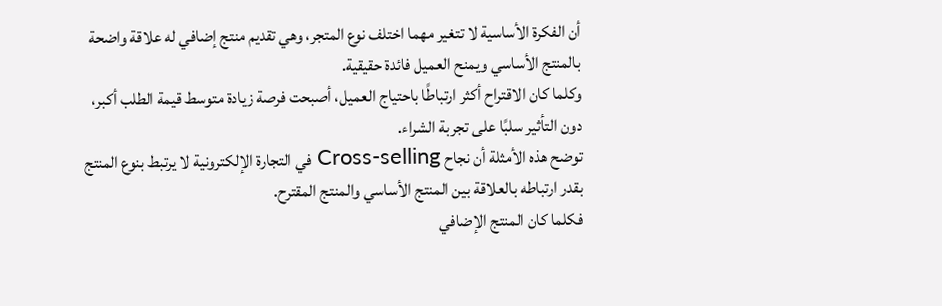أن الفكرة الأساسية لا تتغير مهما اختلف نوع المتجر، وهي تقديم منتج إضافي له علاقة واضحة بالمنتج الأساسي ويمنح العميل فائدة حقيقية.
وكلما كان الاقتراح أكثر ارتباطًا باحتياج العميل، أصبحت فرصة زيادة متوسط قيمة الطلب أكبر، دون التأثير سلبًا على تجربة الشراء.
توضح هذه الأمثلة أن نجاح Cross-selling في التجارة الإلكترونية لا يرتبط بنوع المنتج بقدر ارتباطه بالعلاقة بين المنتج الأساسي والمنتج المقترح.
فكلما كان المنتج الإضافي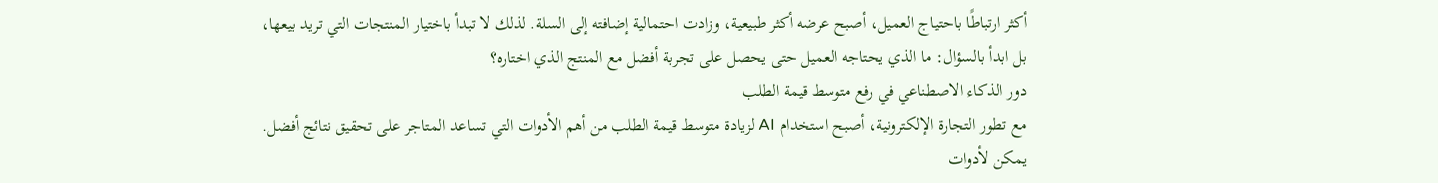أكثر ارتباطًا باحتياج العميل، أصبح عرضه أكثر طبيعية، وزادت احتمالية إضافته إلى السلة. لذلك لا تبدأ باختيار المنتجات التي تريد بيعها،
بل ابدأ بالسؤال: ما الذي يحتاجه العميل حتى يحصل على تجربة أفضل مع المنتج الذي اختاره؟
دور الذكاء الاصطناعي في رفع متوسط قيمة الطلب
مع تطور التجارة الإلكترونية، أصبح استخدام AI لزيادة متوسط قيمة الطلب من أهم الأدوات التي تساعد المتاجر على تحقيق نتائج أفضل.
يمكن لأدوات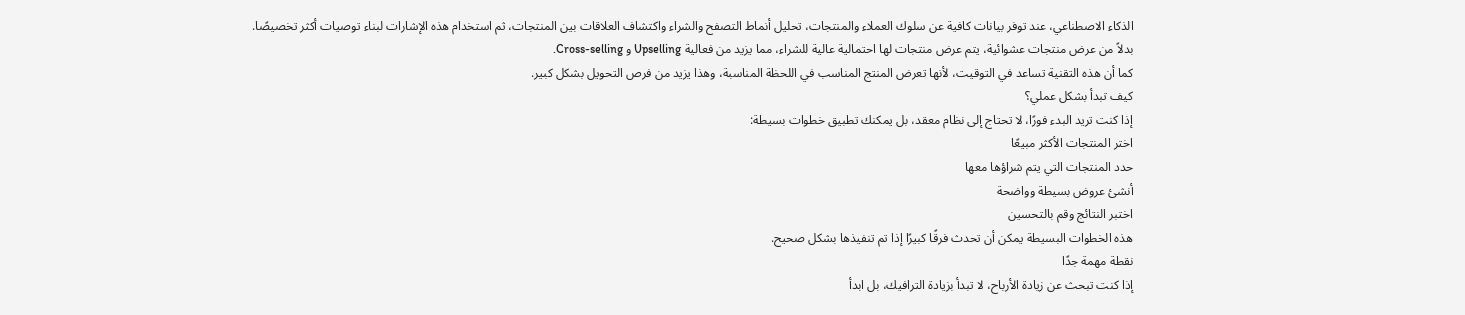الذكاء الاصطناعي، عند توفر بيانات كافية عن سلوك العملاء والمنتجات، تحليل أنماط التصفح والشراء واكتشاف العلاقات بين المنتجات، ثم استخدام هذه الإشارات لبناء توصيات أكثر تخصيصًا.
بدلاً من عرض منتجات عشوائية، يتم عرض منتجات لها احتمالية عالية للشراء، مما يزيد من فعالية Upselling و Cross-selling.
كما أن هذه التقنية تساعد في التوقيت، لأنها تعرض المنتج المناسب في اللحظة المناسبة، وهذا يزيد من فرص التحويل بشكل كبير.
كيف تبدأ بشكل عملي؟
إذا كنت تريد البدء فورًا، لا تحتاج إلى نظام معقد، بل يمكنك تطبيق خطوات بسيطة:
اختر المنتجات الأكثر مبيعًا
حدد المنتجات التي يتم شراؤها معها
أنشئ عروض بسيطة وواضحة
اختبر النتائج وقم بالتحسين
هذه الخطوات البسيطة يمكن أن تحدث فرقًا كبيرًا إذا تم تنفيذها بشكل صحيح.
نقطة مهمة جدًا
إذا كنت تبحث عن زيادة الأرباح، لا تبدأ بزيادة الترافيك، بل ابدأ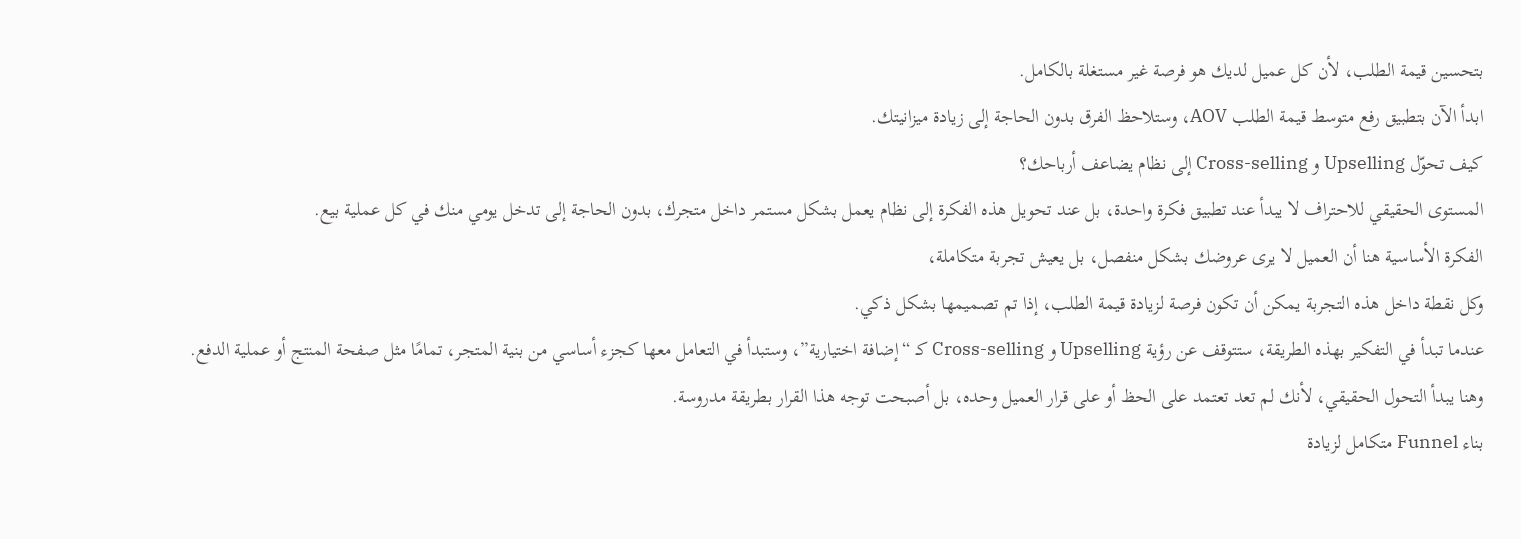بتحسين قيمة الطلب، لأن كل عميل لديك هو فرصة غير مستغلة بالكامل.
ابدأ الآن بتطبيق رفع متوسط قيمة الطلب AOV، وستلاحظ الفرق بدون الحاجة إلى زيادة ميزانيتك.
كيف تحوّل Upselling و Cross-selling إلى نظام يضاعف أرباحك؟
المستوى الحقيقي للاحتراف لا يبدأ عند تطبيق فكرة واحدة، بل عند تحويل هذه الفكرة إلى نظام يعمل بشكل مستمر داخل متجرك، بدون الحاجة إلى تدخل يومي منك في كل عملية بيع.
الفكرة الأساسية هنا أن العميل لا يرى عروضك بشكل منفصل، بل يعيش تجربة متكاملة،
وكل نقطة داخل هذه التجربة يمكن أن تكون فرصة لزيادة قيمة الطلب، إذا تم تصميمها بشكل ذكي.
عندما تبدأ في التفكير بهذه الطريقة، ستتوقف عن رؤية Upselling و Cross-selling كـ “إضافة اختيارية”، وستبدأ في التعامل معها كجزء أساسي من بنية المتجر، تمامًا مثل صفحة المنتج أو عملية الدفع.
وهنا يبدأ التحول الحقيقي، لأنك لم تعد تعتمد على الحظ أو على قرار العميل وحده، بل أصبحت توجه هذا القرار بطريقة مدروسة.
بناء Funnel متكامل لزيادة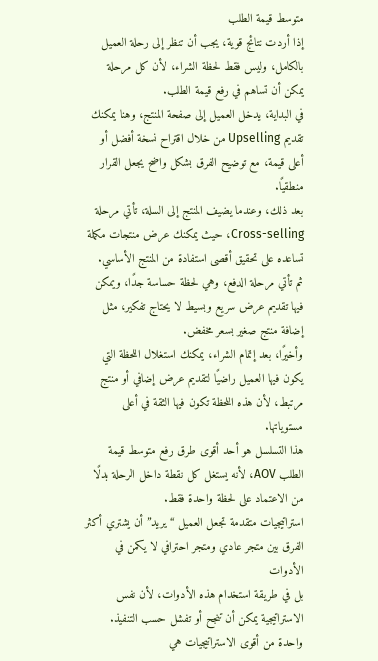متوسط قيمة الطلب
إذا أردت نتائج قوية، يجب أن تنظر إلى رحلة العميل بالكامل، وليس فقط لحظة الشراء، لأن كل مرحلة يمكن أن تساهم في رفع قيمة الطلب.
في البداية، يدخل العميل إلى صفحة المنتج، وهنا يمكنك تقديم Upselling من خلال اقتراح نسخة أفضل أو أعلى قيمة، مع توضيح الفرق بشكل واضح يجعل القرار منطقيًا.
بعد ذلك، وعندما يضيف المنتج إلى السلة، تأتي مرحلة Cross-selling، حيث يمكنك عرض منتجات مكملة تساعده على تحقيق أقصى استفادة من المنتج الأساسي.
ثم تأتي مرحلة الدفع، وهي لحظة حساسة جدًا، ويمكن فيها تقديم عرض سريع وبسيط لا يحتاج تفكير، مثل إضافة منتج صغير بسعر مخفض.
وأخيرًا، بعد إتمام الشراء، يمكنك استغلال اللحظة التي يكون فيها العميل راضيًا لتقديم عرض إضافي أو منتج مرتبط، لأن هذه اللحظة تكون فيها الثقة في أعلى مستوياتها.
هذا التسلسل هو أحد أقوى طرق رفع متوسط قيمة الطلب AOV، لأنه يستغل كل نقطة داخل الرحلة بدلًا من الاعتماد على لحظة واحدة فقط.
استراتيجيات متقدمة تجعل العميل “يريد” أن يشتري أكثر
الفرق بين متجر عادي ومتجر احترافي لا يكمن في الأدوات
بل في طريقة استخدام هذه الأدوات، لأن نفس الاستراتيجية يمكن أن تنجح أو تفشل حسب التنفيذ.
واحدة من أقوى الاستراتيجيات هي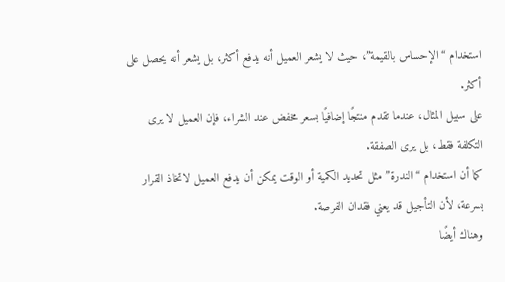استخدام “الإحساس بالقيمة”، حيث لا يشعر العميل أنه يدفع أكثر، بل يشعر أنه يحصل على أكثر.
على سبيل المثال، عندما تقدم منتجًا إضافيًا بسعر مخفض عند الشراء، فإن العميل لا يرى التكلفة فقط، بل يرى الصفقة.
كما أن استخدام “الندرة” مثل تحديد الكمية أو الوقت يمكن أن يدفع العميل لاتخاذ القرار بسرعة، لأن التأجيل قد يعني فقدان الفرصة.
وهناك أيضًا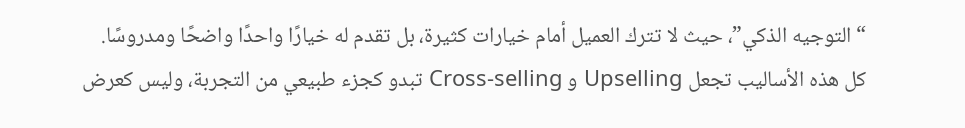“التوجيه الذكي”، حيث لا تترك العميل أمام خيارات كثيرة، بل تقدم له خيارًا واحدًا واضحًا ومدروسًا.
كل هذه الأساليب تجعل Upselling و Cross-selling تبدو كجزء طبيعي من التجربة، وليس كعرض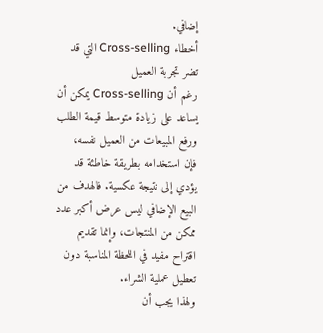إضافي.
أخطاء Cross-selling التي قد تضر تجربة العميل
رغم أن Cross-selling يمكن أن يساعد على زيادة متوسط قيمة الطلب ورفع المبيعات من العميل نفسه،
فإن استخدامه بطريقة خاطئة قد يؤدي إلى نتيجة عكسية. فالهدف من البيع الإضافي ليس عرض أكبر عدد ممكن من المنتجات، وإنما تقديم اقتراح مفيد في اللحظة المناسبة دون تعطيل عملية الشراء.
ولهذا يجب أن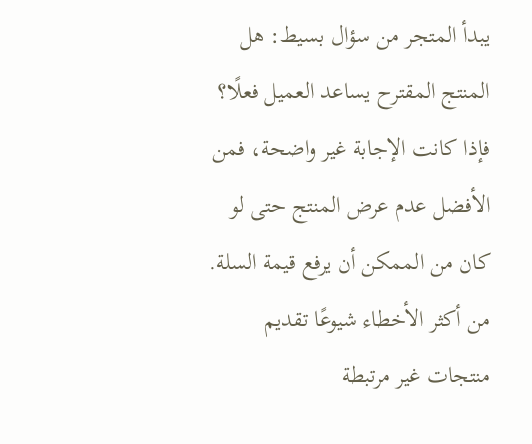يبدأ المتجر من سؤال بسيط: هل المنتج المقترح يساعد العميل فعلًا؟ فإذا كانت الإجابة غير واضحة، فمن الأفضل عدم عرض المنتج حتى لو كان من الممكن أن يرفع قيمة السلة.
من أكثر الأخطاء شيوعًا تقديم منتجات غير مرتبطة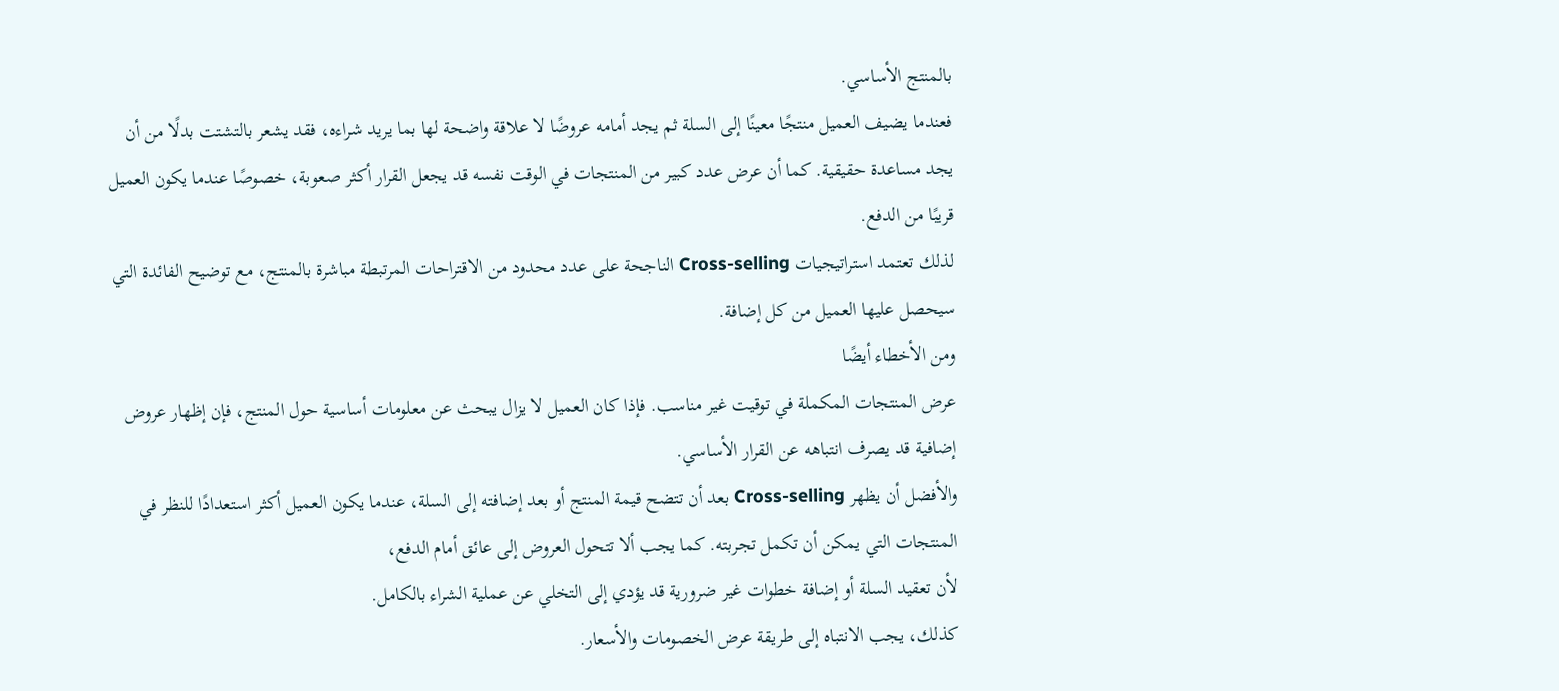بالمنتج الأساسي.
فعندما يضيف العميل منتجًا معينًا إلى السلة ثم يجد أمامه عروضًا لا علاقة واضحة لها بما يريد شراءه، فقد يشعر بالتشتت بدلًا من أن يجد مساعدة حقيقية. كما أن عرض عدد كبير من المنتجات في الوقت نفسه قد يجعل القرار أكثر صعوبة، خصوصًا عندما يكون العميل قريبًا من الدفع.
لذلك تعتمد استراتيجيات Cross-selling الناجحة على عدد محدود من الاقتراحات المرتبطة مباشرة بالمنتج، مع توضيح الفائدة التي سيحصل عليها العميل من كل إضافة.
ومن الأخطاء أيضًا
عرض المنتجات المكملة في توقيت غير مناسب. فإذا كان العميل لا يزال يبحث عن معلومات أساسية حول المنتج، فإن إظهار عروض إضافية قد يصرف انتباهه عن القرار الأساسي.
والأفضل أن يظهر Cross-selling بعد أن تتضح قيمة المنتج أو بعد إضافته إلى السلة، عندما يكون العميل أكثر استعدادًا للنظر في المنتجات التي يمكن أن تكمل تجربته. كما يجب ألا تتحول العروض إلى عائق أمام الدفع،
لأن تعقيد السلة أو إضافة خطوات غير ضرورية قد يؤدي إلى التخلي عن عملية الشراء بالكامل.
كذلك، يجب الانتباه إلى طريقة عرض الخصومات والأسعار.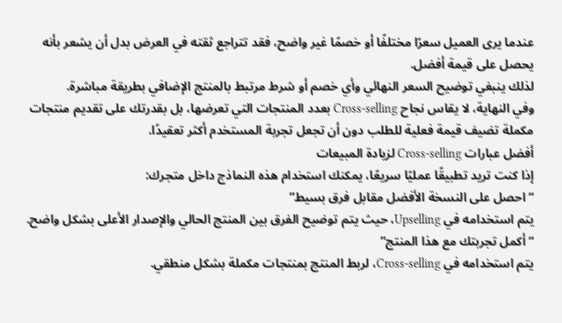عندما يرى العميل سعرًا مختلفًا أو خصمًا غير واضح، فقد تتراجع ثقته في العرض بدل أن يشعر بأنه يحصل على قيمة أفضل.
لذلك ينبغي توضيح السعر النهائي وأي خصم أو شرط مرتبط بالمنتج الإضافي بطريقة مباشرة.
وفي النهاية، لا يقاس نجاح Cross-selling بعدد المنتجات التي تعرضها، بل بقدرتك على تقديم منتجات مكملة تضيف قيمة فعلية للطلب دون أن تجعل تجربة المستخدم أكثر تعقيدًا.
أفضل عبارات Cross-selling لزيادة المبيعات
إذا كنت تريد تطبيقًا عمليًا سريعًا، يمكنك استخدام هذه النماذج داخل متجرك:
“احصل على النسخة الأفضل مقابل فرق بسيط”
يتم استخدامه في Upselling، حيث يتم توضيح الفرق بين المنتج الحالي والإصدار الأعلى بشكل واضح.
“أكمل تجربتك مع هذا المنتج”
يتم استخدامه في Cross-selling، لربط المنتج بمنتجات مكملة بشكل منطقي.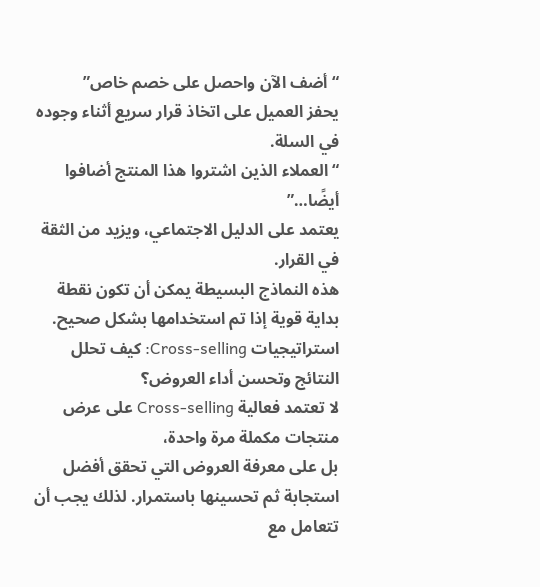“أضف الآن واحصل على خصم خاص”
يحفز العميل على اتخاذ قرار سريع أثناء وجوده في السلة.
“العملاء الذين اشتروا هذا المنتج أضافوا أيضًا…”
يعتمد على الدليل الاجتماعي، ويزيد من الثقة في القرار.
هذه النماذج البسيطة يمكن أن تكون نقطة بداية قوية إذا تم استخدامها بشكل صحيح.
استراتيجيات Cross-selling: كيف تحلل النتائج وتحسن أداء العروض؟
لا تعتمد فعالية Cross-selling على عرض منتجات مكملة مرة واحدة،
بل على معرفة العروض التي تحقق أفضل استجابة ثم تحسينها باستمرار. لذلك يجب أن تتعامل مع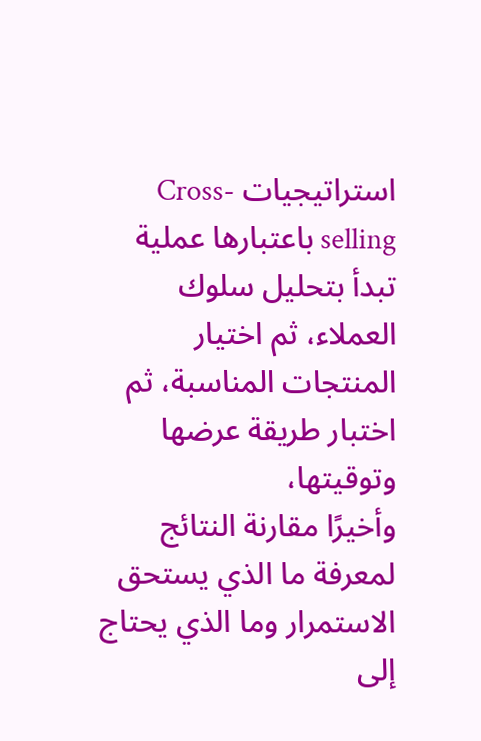استراتيجيات Cross-selling باعتبارها عملية تبدأ بتحليل سلوك العملاء، ثم اختيار المنتجات المناسبة، ثم اختبار طريقة عرضها وتوقيتها،
وأخيرًا مقارنة النتائج لمعرفة ما الذي يستحق الاستمرار وما الذي يحتاج إلى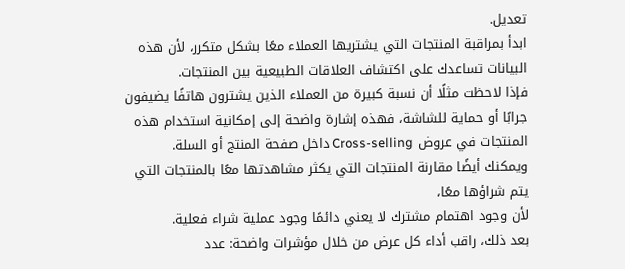تعديل.
ابدأ بمراقبة المنتجات التي يشتريها العملاء معًا بشكل متكرر، لأن هذه البيانات تساعدك على اكتشاف العلاقات الطبيعية بين المنتجات.
فإذا لاحظت مثلًا أن نسبة كبيرة من العملاء الذين يشترون هاتفًا يضيفون جرابًا أو حماية للشاشة، فهذه إشارة واضحة إلى إمكانية استخدام هذه المنتجات في عروض Cross-selling داخل صفحة المنتج أو السلة.
ويمكنك أيضًا مقارنة المنتجات التي يكثر مشاهدتها معًا بالمنتجات التي يتم شراؤها معًا،
لأن وجود اهتمام مشترك لا يعني دائمًا وجود عملية شراء فعلية.
بعد ذلك، راقب أداء كل عرض من خلال مؤشرات واضحة: عدد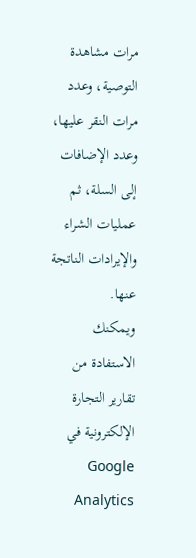مرات مشاهدة التوصية، وعدد مرات النقر عليها، وعدد الإضافات إلى السلة، ثم عمليات الشراء والإيرادات الناتجة عنها.
ويمكنك الاستفادة من تقارير التجارة الإلكترونية في Google Analytics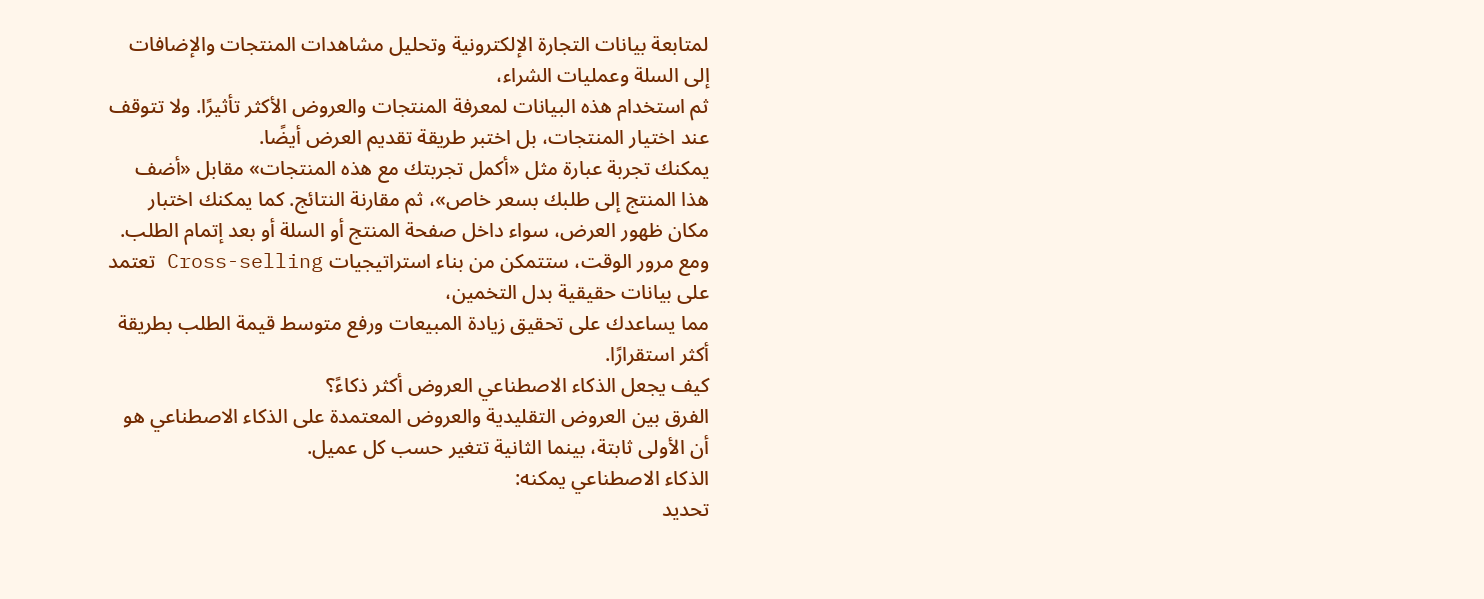لمتابعة بيانات التجارة الإلكترونية وتحليل مشاهدات المنتجات والإضافات إلى السلة وعمليات الشراء،
ثم استخدام هذه البيانات لمعرفة المنتجات والعروض الأكثر تأثيرًا. ولا تتوقف عند اختيار المنتجات، بل اختبر طريقة تقديم العرض أيضًا.
يمكنك تجربة عبارة مثل «أكمل تجربتك مع هذه المنتجات» مقابل «أضف هذا المنتج إلى طلبك بسعر خاص»، ثم مقارنة النتائج. كما يمكنك اختبار مكان ظهور العرض، سواء داخل صفحة المنتج أو السلة أو بعد إتمام الطلب. ومع مرور الوقت، ستتمكن من بناء استراتيجيات Cross-selling تعتمد على بيانات حقيقية بدل التخمين،
مما يساعدك على تحقيق زيادة المبيعات ورفع متوسط قيمة الطلب بطريقة أكثر استقرارًا.
كيف يجعل الذكاء الاصطناعي العروض أكثر ذكاءً؟
الفرق بين العروض التقليدية والعروض المعتمدة على الذكاء الاصطناعي هو أن الأولى ثابتة، بينما الثانية تتغير حسب كل عميل.
الذكاء الاصطناعي يمكنه:
تحديد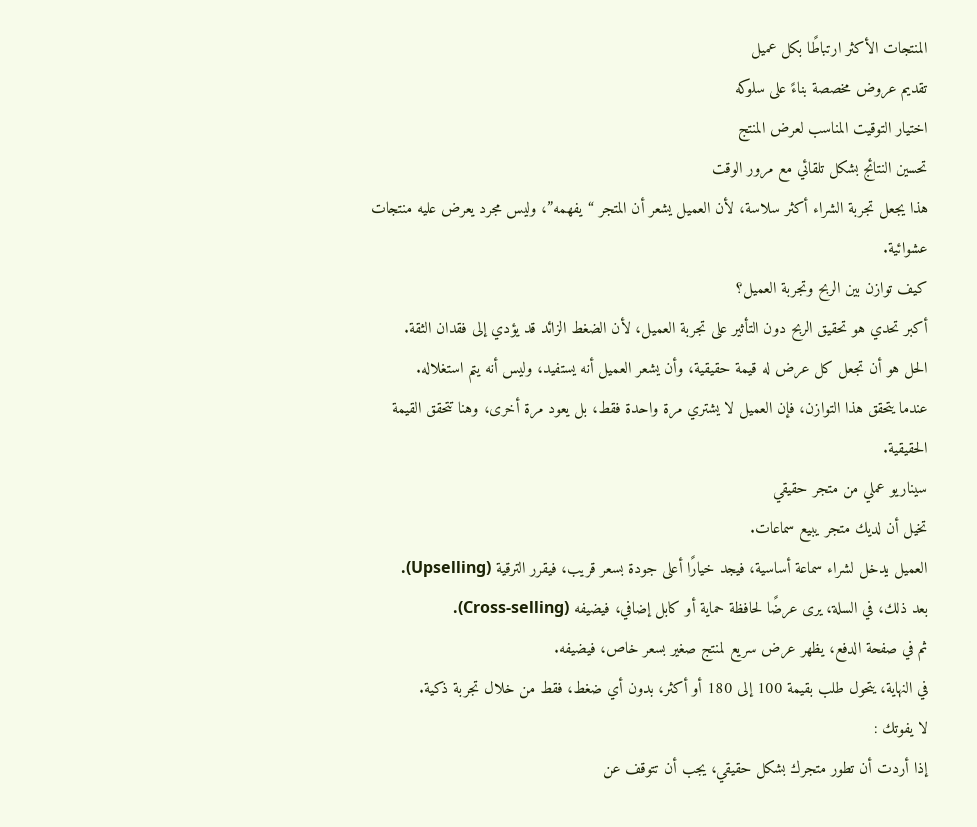المنتجات الأكثر ارتباطًا بكل عميل
تقديم عروض مخصصة بناءً على سلوكه
اختيار التوقيت المناسب لعرض المنتج
تحسين النتائج بشكل تلقائي مع مرور الوقت
هذا يجعل تجربة الشراء أكثر سلاسة، لأن العميل يشعر أن المتجر “يفهمه”، وليس مجرد يعرض عليه منتجات عشوائية.
كيف توازن بين الربح وتجربة العميل؟
أكبر تحدي هو تحقيق الربح دون التأثير على تجربة العميل، لأن الضغط الزائد قد يؤدي إلى فقدان الثقة.
الحل هو أن تجعل كل عرض له قيمة حقيقية، وأن يشعر العميل أنه يستفيد، وليس أنه يتم استغلاله.
عندما يتحقق هذا التوازن، فإن العميل لا يشتري مرة واحدة فقط، بل يعود مرة أخرى، وهنا تتحقق القيمة الحقيقية.
سيناريو عملي من متجر حقيقي
تخيل أن لديك متجر يبيع سماعات.
العميل يدخل لشراء سماعة أساسية، فيجد خيارًا أعلى جودة بسعر قريب، فيقرر الترقية (Upselling).
بعد ذلك، في السلة، يرى عرضًا لحافظة حماية أو كابل إضافي، فيضيفه (Cross-selling).
ثم في صفحة الدفع، يظهر عرض سريع لمنتج صغير بسعر خاص، فيضيفه.
في النهاية، يتحول طلب بقيمة 100 إلى 180 أو أكثر، بدون أي ضغط، فقط من خلال تجربة ذكية.
لا يفوتك :
إذا أردت أن تطور متجرك بشكل حقيقي، يجب أن تتوقف عن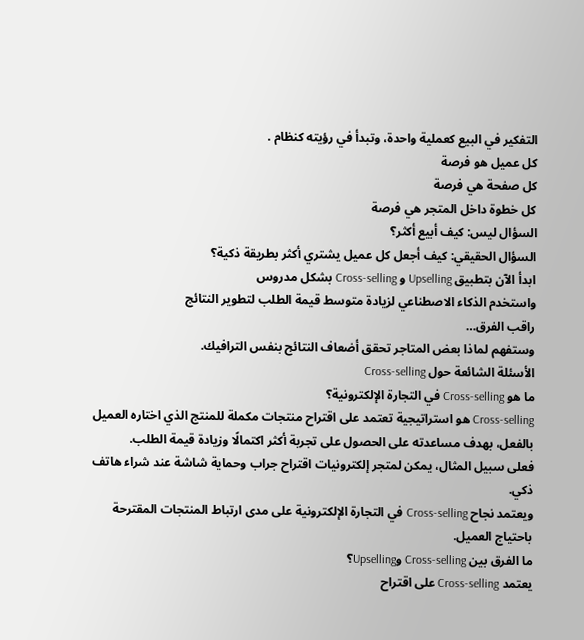التفكير في البيع كعملية واحدة، وتبدأ في رؤيته كنظام .
كل عميل هو فرصة
كل صفحة هي فرصة
كل خطوة داخل المتجر هي فرصة
السؤال ليس: كيف أبيع أكثر؟
السؤال الحقيقي: كيف أجعل كل عميل يشتري أكثر بطريقة ذكية؟
ابدأ الآن بتطبيق Upselling و Cross-selling بشكل مدروس
واستخدم الذكاء الاصطناعي لزيادة متوسط قيمة الطلب لتطوير النتائج
راقب الفرق…
وستفهم لماذا بعض المتاجر تحقق أضعاف النتائج بنفس الترافيك.
الأسئلة الشائعة حول Cross-selling
ما هو Cross-selling في التجارة الإلكترونية؟
Cross-selling هو استراتيجية تعتمد على اقتراح منتجات مكملة للمنتج الذي اختاره العميل بالفعل، بهدف مساعدته على الحصول على تجربة أكثر اكتمالًا وزيادة قيمة الطلب.
فعلى سبيل المثال، يمكن لمتجر إلكترونيات اقتراح جراب وحماية شاشة عند شراء هاتف ذكي.
ويعتمد نجاح Cross-selling في التجارة الإلكترونية على مدى ارتباط المنتجات المقترحة باحتياج العميل.
ما الفرق بين Cross-selling وUpselling؟
يعتمد Cross-selling على اقتراح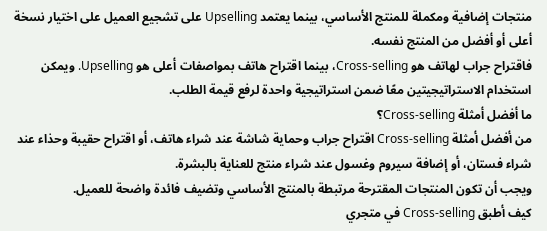منتجات إضافية ومكملة للمنتج الأساسي، بينما يعتمد Upselling على تشجيع العميل على اختيار نسخة أعلى أو أفضل من المنتج نفسه.
فاقتراح جراب لهاتف هو Cross-selling، بينما اقتراح هاتف بمواصفات أعلى هو Upselling. ويمكن استخدام الاستراتيجيتين معًا ضمن استراتيجية واحدة لرفع قيمة الطلب.
ما أفضل أمثلة Cross-selling؟
من أفضل أمثلة Cross-selling اقتراح جراب وحماية شاشة عند شراء هاتف، أو اقتراح حقيبة وحذاء عند شراء فستان، أو إضافة سيروم وغسول عند شراء منتج للعناية بالبشرة.
ويجب أن تكون المنتجات المقترحة مرتبطة بالمنتج الأساسي وتضيف فائدة واضحة للعميل.
كيف أطبق Cross-selling في متجري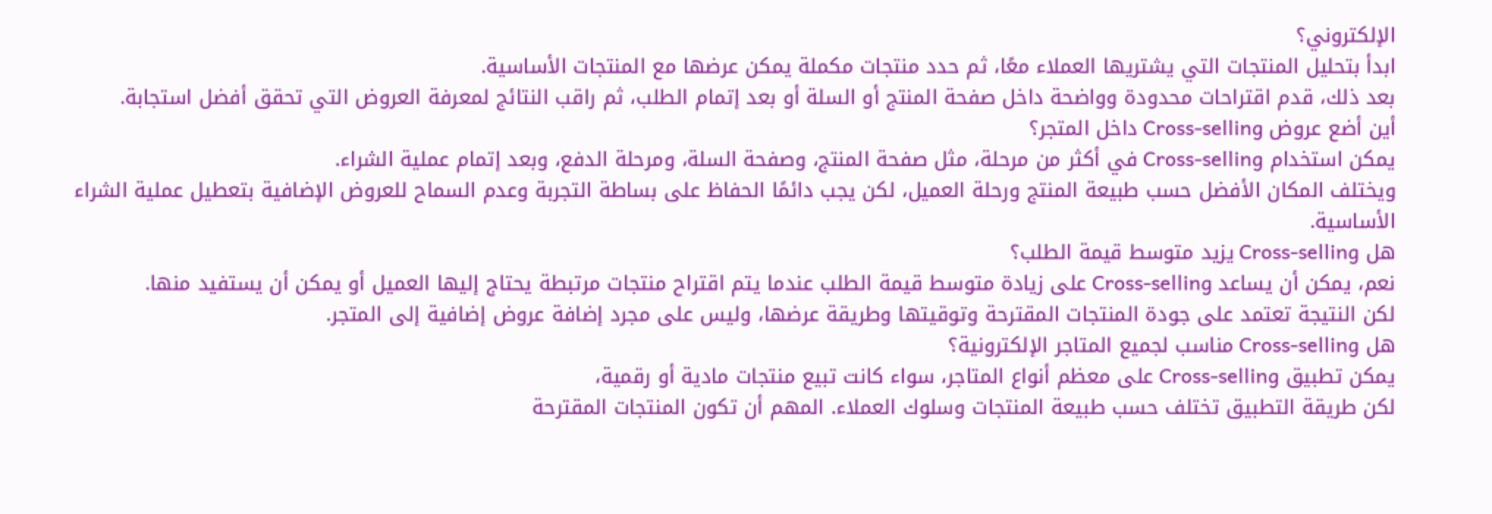الإلكتروني؟
ابدأ بتحليل المنتجات التي يشتريها العملاء معًا، ثم حدد منتجات مكملة يمكن عرضها مع المنتجات الأساسية.
بعد ذلك، قدم اقتراحات محدودة وواضحة داخل صفحة المنتج أو السلة أو بعد إتمام الطلب، ثم راقب النتائج لمعرفة العروض التي تحقق أفضل استجابة.
أين أضع عروض Cross-selling داخل المتجر؟
يمكن استخدام Cross-selling في أكثر من مرحلة، مثل صفحة المنتج، وصفحة السلة، ومرحلة الدفع، وبعد إتمام عملية الشراء.
ويختلف المكان الأفضل حسب طبيعة المنتج ورحلة العميل، لكن يجب دائمًا الحفاظ على بساطة التجربة وعدم السماح للعروض الإضافية بتعطيل عملية الشراء الأساسية.
هل Cross-selling يزيد متوسط قيمة الطلب؟
نعم، يمكن أن يساعد Cross-selling على زيادة متوسط قيمة الطلب عندما يتم اقتراح منتجات مرتبطة يحتاج إليها العميل أو يمكن أن يستفيد منها.
لكن النتيجة تعتمد على جودة المنتجات المقترحة وتوقيتها وطريقة عرضها، وليس على مجرد إضافة عروض إضافية إلى المتجر.
هل Cross-selling مناسب لجميع المتاجر الإلكترونية؟
يمكن تطبيق Cross-selling على معظم أنواع المتاجر، سواء كانت تبيع منتجات مادية أو رقمية،
لكن طريقة التطبيق تختلف حسب طبيعة المنتجات وسلوك العملاء. المهم أن تكون المنتجات المقترحة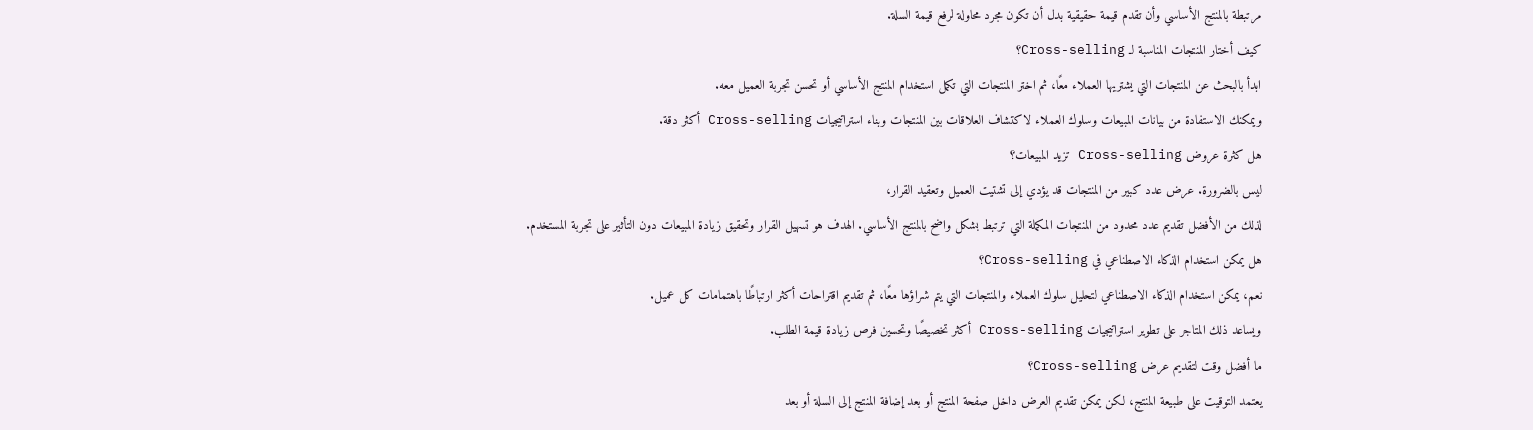مرتبطة بالمنتج الأساسي وأن تقدم قيمة حقيقية بدل أن تكون مجرد محاولة لرفع قيمة السلة.
كيف أختار المنتجات المناسبة لـ Cross-selling؟
ابدأ بالبحث عن المنتجات التي يشتريها العملاء معًا، ثم اختر المنتجات التي تكمل استخدام المنتج الأساسي أو تحسن تجربة العميل معه.
ويمكنك الاستفادة من بيانات المبيعات وسلوك العملاء لاكتشاف العلاقات بين المنتجات وبناء استراتيجيات Cross-selling أكثر دقة.
هل كثرة عروض Cross-selling تزيد المبيعات؟
ليس بالضرورة. عرض عدد كبير من المنتجات قد يؤدي إلى تشتيت العميل وتعقيد القرار،
لذلك من الأفضل تقديم عدد محدود من المنتجات المكملة التي ترتبط بشكل واضح بالمنتج الأساسي. الهدف هو تسهيل القرار وتحقيق زيادة المبيعات دون التأثير على تجربة المستخدم.
هل يمكن استخدام الذكاء الاصطناعي في Cross-selling؟
نعم، يمكن استخدام الذكاء الاصطناعي لتحليل سلوك العملاء والمنتجات التي يتم شراؤها معًا، ثم تقديم اقتراحات أكثر ارتباطًا باهتمامات كل عميل.
ويساعد ذلك المتاجر على تطوير استراتيجيات Cross-selling أكثر تخصيصًا وتحسين فرص زيادة قيمة الطلب.
ما أفضل وقت لتقديم عرض Cross-selling؟
يعتمد التوقيت على طبيعة المنتج، لكن يمكن تقديم العرض داخل صفحة المنتج أو بعد إضافة المنتج إلى السلة أو بعد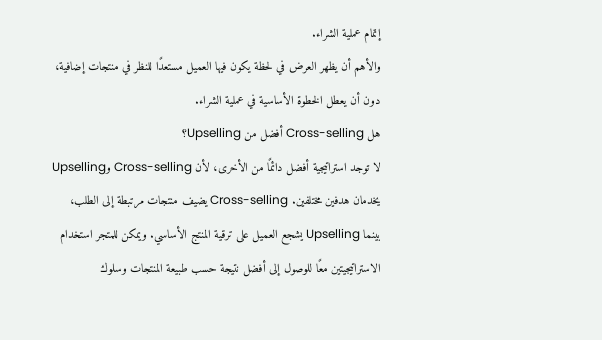إتمام عملية الشراء.
والأهم أن يظهر العرض في لحظة يكون فيها العميل مستعدًا للنظر في منتجات إضافية، دون أن يعطل الخطوة الأساسية في عملية الشراء.
هل Cross-selling أفضل من Upselling؟
لا توجد استراتيجية أفضل دائمًا من الأخرى، لأن Cross-selling وUpselling يخدمان هدفين مختلفين. Cross-selling يضيف منتجات مرتبطة إلى الطلب،
بينما Upselling يشجع العميل على ترقية المنتج الأساسي. ويمكن للمتجر استخدام الاستراتيجيتين معًا للوصول إلى أفضل نتيجة حسب طبيعة المنتجات وسلوك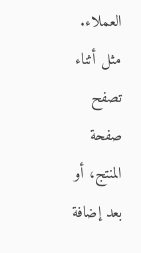العملاء.
مثل أثناء تصفح صفحة المنتج، أو بعد إضافة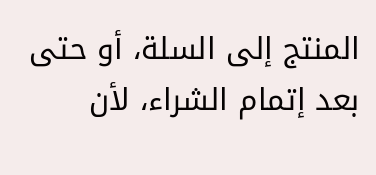المنتج إلى السلة، أو حتى بعد إتمام الشراء، لأن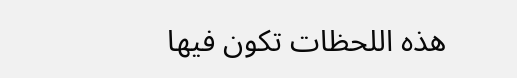هذه اللحظات تكون فيها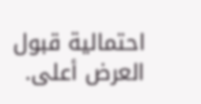احتمالية قبول العرض أعلى.